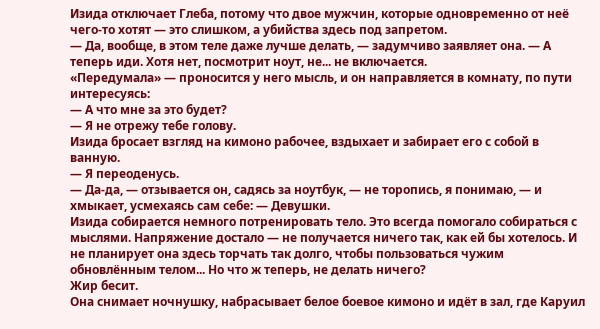Изида отключает Глеба, потому что двое мужчин, которые одновременно от неё чего-то хотят — это слишком, а убийства здесь под запретом.
— Да, вообще, в этом теле даже лучше делать, — задумчиво заявляет она. — А теперь иди. Хотя нет, посмотрит ноут, не... не включается.
«Передумала» — проносится у него мысль, и он направляется в комнату, по пути интересуясь:
— А что мне за это будет?
— Я не отрежу тебе голову.
Изида бросает взгляд на кимоно рабочее, вздыхает и забирает его с собой в ванную.
— Я переоденусь.
— Да-да, — отзывается он, садясь за ноутбук, — не торопись, я понимаю, — и хмыкает, усмехаясь сам себе: — Девушки.
Изида собирается немного потренировать тело. Это всегда помогало собираться с мыслями. Напряжение достало — не получается ничего так, как ей бы хотелось. И не планирует она здесь торчать так долго, чтобы пользоваться чужим обновлённым телом... Но что ж теперь, не делать ничего?
Жир бесит.
Она снимает ночнушку, набрасывает белое боевое кимоно и идёт в зал, где Каруил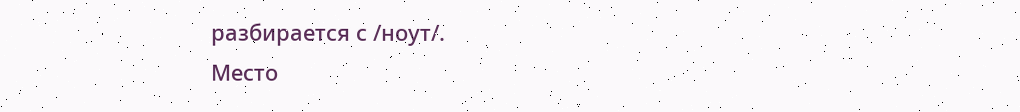разбирается с /ноут/.
Место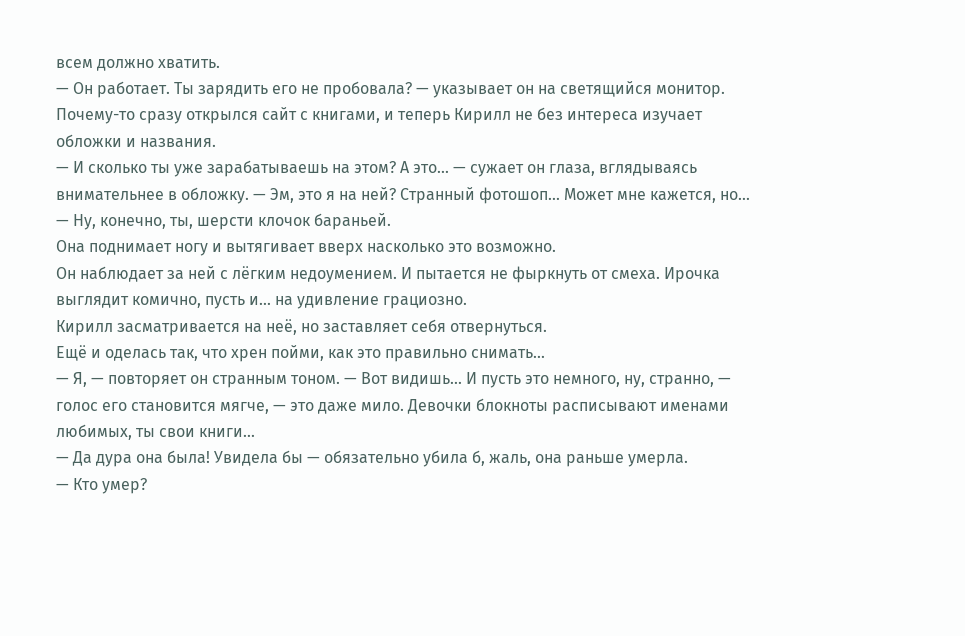всем должно хватить.
— Он работает. Ты зарядить его не пробовала? — указывает он на светящийся монитор.
Почему-то сразу открылся сайт с книгами, и теперь Кирилл не без интереса изучает обложки и названия.
— И сколько ты уже зарабатываешь на этом? А это... — сужает он глаза, вглядываясь внимательнее в обложку. — Эм, это я на ней? Странный фотошоп... Может мне кажется, но...
— Ну, конечно, ты, шерсти клочок бараньей.
Она поднимает ногу и вытягивает вверх насколько это возможно.
Он наблюдает за ней с лёгким недоумением. И пытается не фыркнуть от смеха. Ирочка выглядит комично, пусть и... на удивление грациозно.
Кирилл засматривается на неё, но заставляет себя отвернуться.
Ещё и оделась так, что хрен пойми, как это правильно снимать...
— Я, — повторяет он странным тоном. — Вот видишь... И пусть это немного, ну, странно, — голос его становится мягче, — это даже мило. Девочки блокноты расписывают именами любимых, ты свои книги...
— Да дура она была! Увидела бы — обязательно убила б, жаль, она раньше умерла.
— Кто умер?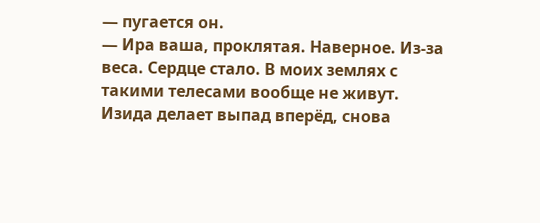— пугается он.
— Ира ваша, проклятая. Наверное. Из-за веса. Сердце стало. В моих землях с такими телесами вообще не живут.
Изида делает выпад вперёд, снова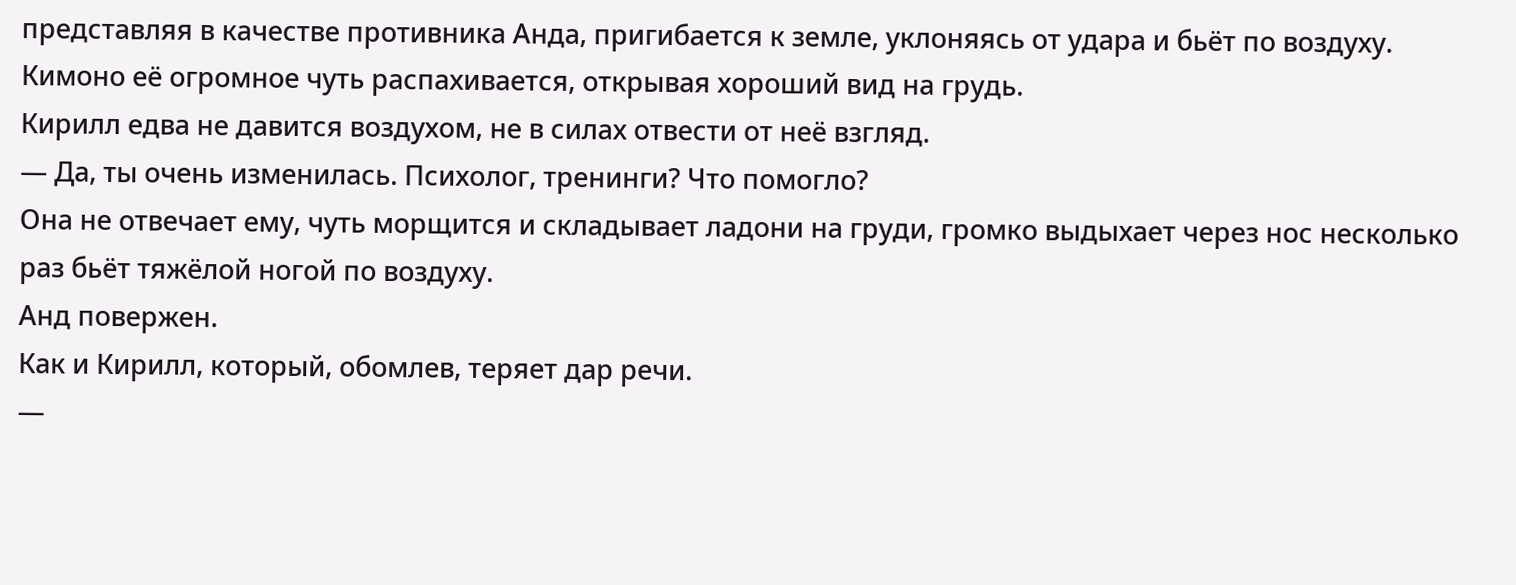представляя в качестве противника Анда, пригибается к земле, уклоняясь от удара и бьёт по воздуху.
Кимоно её огромное чуть распахивается, открывая хороший вид на грудь.
Кирилл едва не давится воздухом, не в силах отвести от неё взгляд.
— Да, ты очень изменилась. Психолог, тренинги? Что помогло?
Она не отвечает ему, чуть морщится и складывает ладони на груди, громко выдыхает через нос несколько раз бьёт тяжёлой ногой по воздуху.
Анд повержен.
Как и Кирилл, который, обомлев, теряет дар речи.
—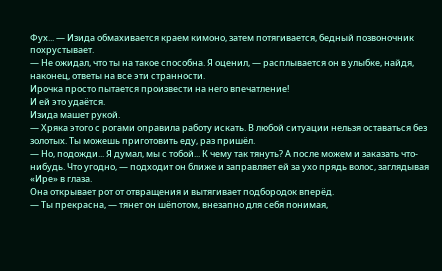Фух... — Изида обмахивается краем кимоно, затем потягивается, бедный позвоночник похрустывает.
— Не ожидал, что ты на такое способна. Я оценил, — расплывается он в улыбке, найдя, наконец, ответы на все эти странности.
Ирочка просто пытается произвести на него впечатление!
И ей это удаётся.
Изида машет рукой.
— Хряка этого с рогами оправила работу искать. В любой ситуации нельзя оставаться без золотых. Ты можешь приготовить еду, раз пришёл.
— Но, подожди... Я думал, мы с тобой... К чему так тянуть? А после можем и заказать что-нибудь. Что угодно, — подходит он ближе и заправляет ей за ухо прядь волос, заглядывая «Ире» в глаза.
Она открывает рот от отвращения и вытягивает подбородок вперёд.
— Ты прекрасна, — тянет он шёпотом, внезапно для себя понимая,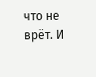что не врёт. И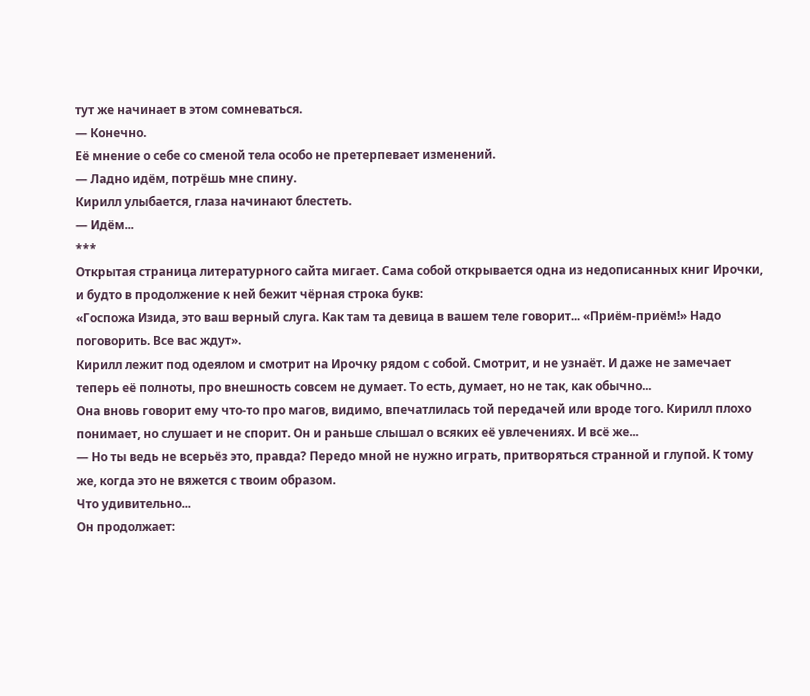тут же начинает в этом сомневаться.
— Конечно.
Её мнение о себе со сменой тела особо не претерпевает изменений.
— Ладно идём, потрёшь мне спину.
Кирилл улыбается, глаза начинают блестеть.
— Идём...
***
Открытая страница литературного сайта мигает. Сама собой открывается одна из недописанных книг Ирочки, и будто в продолжение к ней бежит чёрная строка букв:
«Госпожа Изида, это ваш верный слуга. Как там та девица в вашем теле говорит... «Приём-приём!» Надо поговорить. Все вас ждут».
Кирилл лежит под одеялом и смотрит на Ирочку рядом с собой. Смотрит, и не узнаёт. И даже не замечает теперь её полноты, про внешность совсем не думает. То есть, думает, но не так, как обычно...
Она вновь говорит ему что-то про магов, видимо, впечатлилась той передачей или вроде того. Кирилл плохо понимает, но слушает и не спорит. Он и раньше слышал о всяких её увлечениях. И всё же...
— Но ты ведь не всерьёз это, правда? Передо мной не нужно играть, притворяться странной и глупой. К тому же, когда это не вяжется с твоим образом.
Что удивительно...
Он продолжает: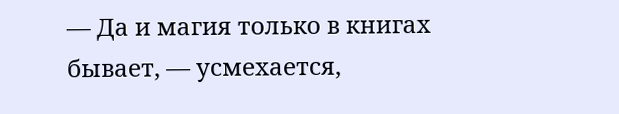— Да и магия только в книгах бывает, — усмехается,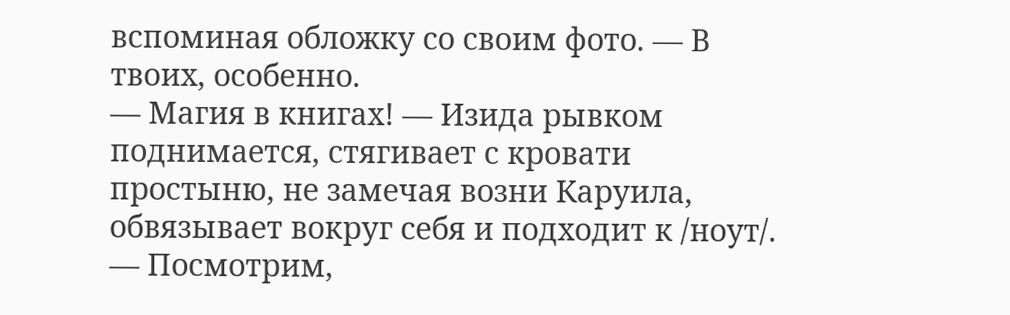вспоминая обложку со своим фото. — В твоих, особенно.
— Магия в книгах! — Изида рывком поднимается, стягивает с кровати простыню, не замечая возни Каруила, обвязывает вокруг себя и подходит к /ноут/.
— Посмотрим,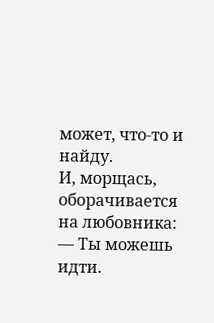может, что-то и найду.
И, морщась, оборачивается на любовника:
— Ты можешь идти.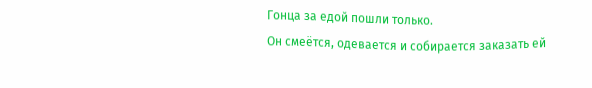Гонца за едой пошли только.
Он смеётся, одевается и собирается заказать ей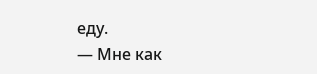еду.
— Мне как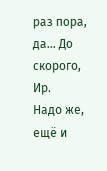раз пора, да... До скорого, Ир.
Надо же, ещё и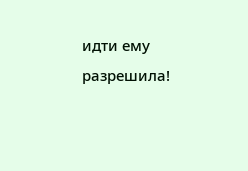идти ему разрешила!